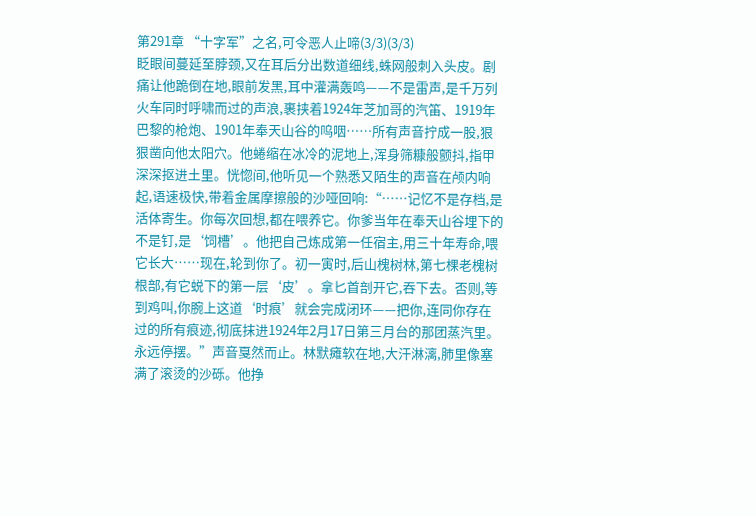第291章 “十字军”之名,可令恶人止啼(3/3)(3/3)
眨眼间蔓延至脖颈,又在耳后分出数道细线,蛛网般刺入头皮。剧痛让他跪倒在地,眼前发黑,耳中灌满轰鸣——不是雷声,是千万列火车同时呼啸而过的声浪,裹挟着1924年芝加哥的汽笛、1919年巴黎的枪炮、1901年奉天山谷的呜咽……所有声音拧成一股,狠狠凿向他太阳穴。他蜷缩在冰冷的泥地上,浑身筛糠般颤抖,指甲深深抠进土里。恍惚间,他听见一个熟悉又陌生的声音在颅内响起,语速极快,带着金属摩擦般的沙哑回响:“……记忆不是存档,是活体寄生。你每次回想,都在喂养它。你爹当年在奉天山谷埋下的不是钉,是‘饲槽’。他把自己炼成第一任宿主,用三十年寿命,喂它长大……现在,轮到你了。初一寅时,后山槐树林,第七棵老槐树根部,有它蜕下的第一层‘皮’。拿匕首剖开它,吞下去。否则,等到鸡叫,你腕上这道‘时痕’就会完成闭环——把你,连同你存在过的所有痕迹,彻底抹进1924年2月17日第三月台的那团蒸汽里。永远停摆。”声音戛然而止。林默瘫软在地,大汗淋漓,肺里像塞满了滚烫的沙砾。他挣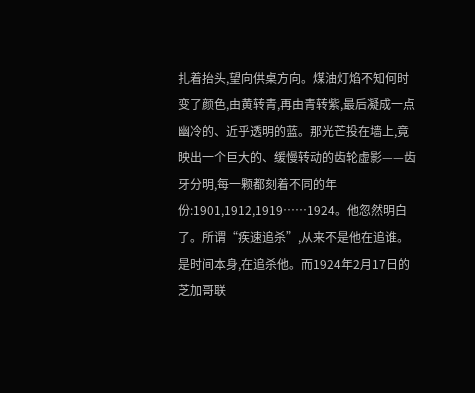扎着抬头,望向供桌方向。煤油灯焰不知何时变了颜色,由黄转青,再由青转紫,最后凝成一点幽冷的、近乎透明的蓝。那光芒投在墙上,竟映出一个巨大的、缓慢转动的齿轮虚影——齿牙分明,每一颗都刻着不同的年份:1901,1912,1919……1924。他忽然明白了。所谓“疾速追杀”,从来不是他在追谁。是时间本身,在追杀他。而1924年2月17日的芝加哥联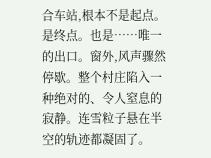合车站,根本不是起点。是终点。也是……唯一的出口。窗外,风声骤然停歇。整个村庄陷入一种绝对的、令人窒息的寂静。连雪粒子悬在半空的轨迹都凝固了。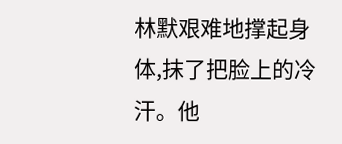林默艰难地撑起身体,抹了把脸上的冷汗。他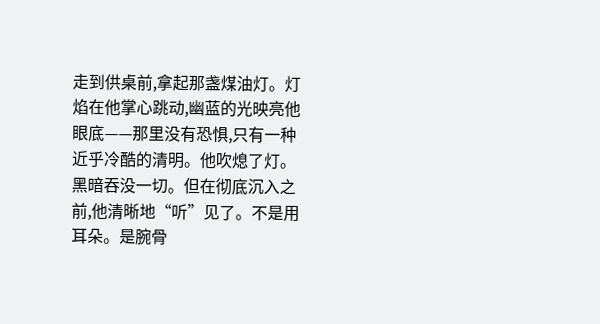走到供桌前,拿起那盏煤油灯。灯焰在他掌心跳动,幽蓝的光映亮他眼底——那里没有恐惧,只有一种近乎冷酷的清明。他吹熄了灯。黑暗吞没一切。但在彻底沉入之前,他清晰地“听”见了。不是用耳朵。是腕骨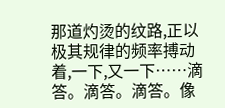那道灼烫的纹路,正以极其规律的频率搏动着,一下,又一下……滴答。滴答。滴答。像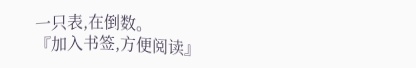一只表,在倒数。
『加入书签,方便阅读』